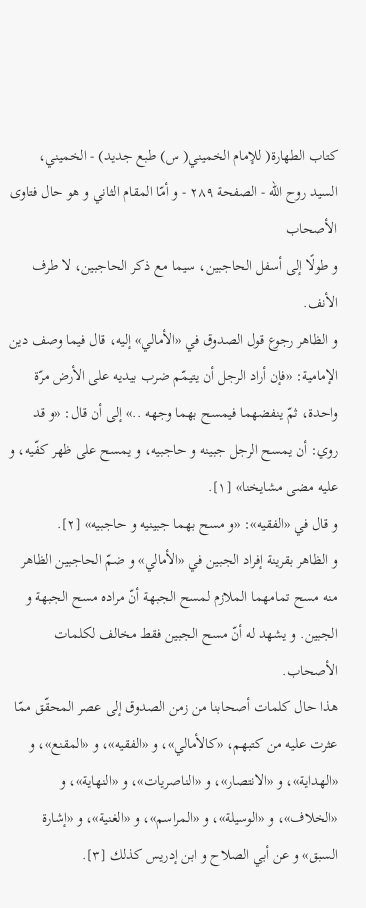كتاب الطهارة( للإمام الخميني( س) طبع جديد) - الخميني، السيد روح الله - الصفحة ٢٨٩ - و أمّا المقام الثاني و هو حال فتاوى الأصحاب
و طولًا إلى أسفل الحاجبين، سيما مع ذكر الحاجبين، لا طرف الأنف.
و الظاهر رجوع قول الصدوق في «الأمالي» إليه، قال فيما وصف دين الإمامية: «فإن أراد الرجل أن يتيمّم ضرب بيديه على الأرض مرّة واحدة، ثمّ ينفضهما فيمسح بهما وجهه ..» إلى أن قال: «و قد روي: أن يمسح الرجل جبينه و حاجبيه، و يمسح على ظهر كفّيه، و عليه مضى مشايخنا» [١].
و قال في «الفقيه»: «و مسح بهما جبينيه و حاجبيه» [٢].
و الظاهر بقرينة إفراد الجبين في «الأمالي» و ضمّ الحاجبين الظاهر منه مسح تمامهما الملازم لمسح الجبهة أنّ مراده مسح الجبهة و الجبين. و يشهد له أنّ مسح الجبين فقط مخالف لكلمات الأصحاب.
هذا حال كلمات أصحابنا من زمن الصدوق إلى عصر المحقّق ممّا عثرت عليه من كتبهم، «كالأمالي»، و «الفقيه»، و «المقنع»، و «الهداية»، و «الانتصار»، و «الناصريات»، و «النهاية»، و «الخلاف»، و «الوسيلة»، و «المراسم»، و «الغنية»، و «إشارة السبق» و عن أبي الصلاح و ابن إدريس كذلك [٣].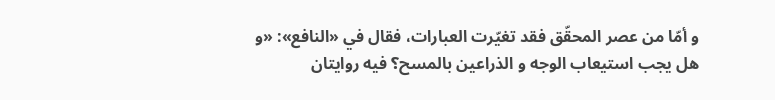و أمّا من عصر المحقّق فقد تغيّرت العبارات، فقال في «النافع»: «و هل يجب استيعاب الوجه و الذراعين بالمسح؟ فيه روايتان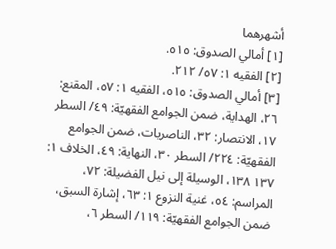أشهرهما
[١] أمالي الصدوق: ٥١٥.
[٢] الفقيه ١: ٥٧/ ٢١٢.
[٣] أمالي الصدوق: ٥١٥، الفقيه ١: ٥٧، المقنع: ٢٦، الهداية، ضمن الجوامع الفقهيّة: ٤٩/ السطر ١٧، الانتصار: ٣٢، الناصريات، ضمن الجوامع الفقهيّة: ٢٢٤/ السطر ٣٠، النهاية: ٤٩، الخلاف ١: ١٣٧ ١٣٨، الوسيلة إلى نيل الفضيلة: ٧٢، المراسم: ٥٤، غنية النزوع ١: ٦٣، إشارة السبق، ضمن الجوامع الفقهيّة: ١١٩/ السطر ٦،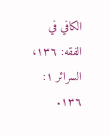الكافي في الفقه: ١٣٦، السرائر ١: ١٣٦.